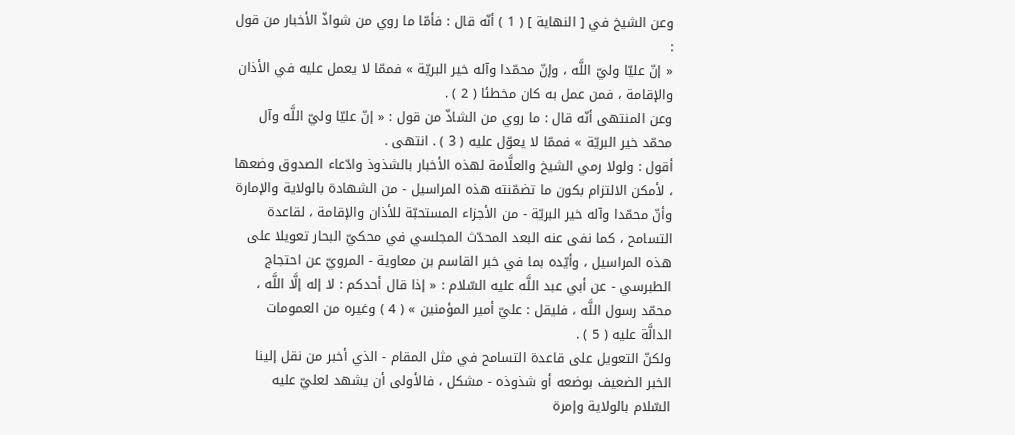وعن الشيخ في [ النهاية ] ( 1 ) أنّه قال : فأمّا ما روي من شواذّ الأخبار من قول :
« إنّ عليّا وليّ اللَّه ، وإنّ محمّدا وآله خير البريّة » فممّا لا يعمل عليه في الأذان والإقامة ، فمن عمل به كان مخطئا ( 2 ) .
وعن المنتهى أنّه قال : ما روي من الشاذّ من قول : « إنّ عليّا وليّ اللَّه وآل محمّد خير البريّة » فممّا لا يعوّل عليه ( 3 ) . انتهى .
أقول : ولولا رمي الشيخ والعلَّامة لهذه الأخبار بالشذوذ وادّعاء الصدوق وضعها ، لأمكن الالتزام بكون ما تضمّنته هذه المراسيل - من الشهادة بالولاية والإمارة وأنّ محمّدا وآله خير البريّة - من الأجزاء المستحبّة للأذان والإقامة ، لقاعدة التسامح ، كما نفى عنه البعد المحدّث المجلسي في محكيّ البحار تعويلا على هذه المراسيل ، وأيّده بما في خبر القاسم بن معاوية - المرويّ عن احتجاج الطبرسي - عن أبي عبد اللَّه عليه السّلام : « إذا قال أحدكم : لا إله إلَّا اللَّه ، محمّد رسول اللَّه ، فليقل : عليّ أمير المؤمنين » ( 4 ) وغيره من العمومات الدالَّة عليه ( 5 ) .
ولكنّ التعويل على قاعدة التسامح في مثل المقام - الذي أخبر من نقل إلينا الخبر الضعيف بوضعه أو شذوذه - مشكل ، فالأولى أن يشهد لعليّ عليه السّلام بالولاية وإمرة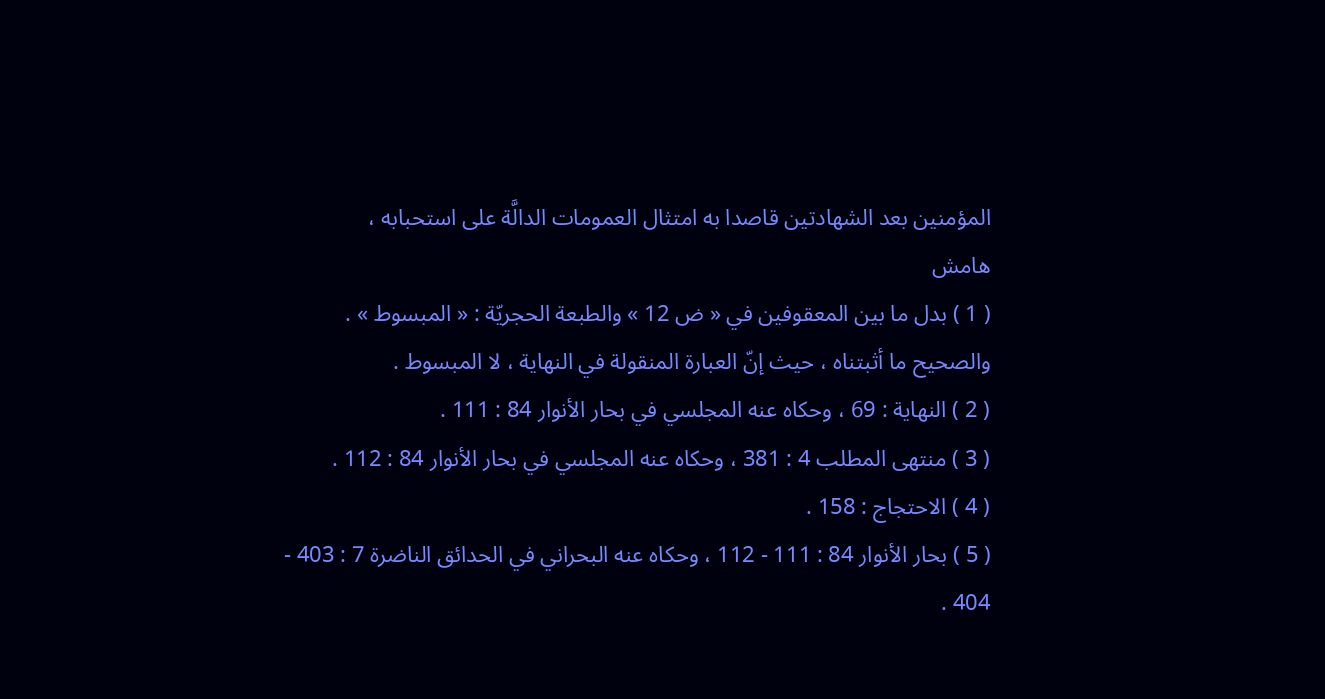المؤمنين بعد الشهادتين قاصدا به امتثال العمومات الدالَّة على استحبابه ،
هامش
( 1 ) بدل ما بين المعقوفين في « ض 12 » والطبعة الحجريّة : « المبسوط » . والصحيح ما أثبتناه ، حيث إنّ العبارة المنقولة في النهاية ، لا المبسوط .
( 2 ) النهاية : 69 ، وحكاه عنه المجلسي في بحار الأنوار 84 : 111 .
( 3 ) منتهى المطلب 4 : 381 ، وحكاه عنه المجلسي في بحار الأنوار 84 : 112 .
( 4 ) الاحتجاج : 158 .
( 5 ) بحار الأنوار 84 : 111 - 112 ، وحكاه عنه البحراني في الحدائق الناضرة 7 : 403 - 404 .